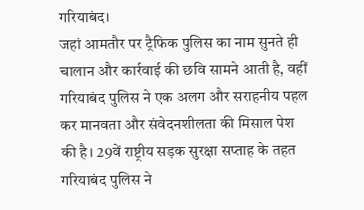गरियाबंद।
जहां आमतौर पर ट्रैफिक पुलिस का नाम सुनते ही चालान और कार्रवाई की छवि सामने आती है, वहीं गरियाबंद पुलिस ने एक अलग और सराहनीय पहल कर मानवता और संवेदनशीलता की मिसाल पेश की है। 29वें राष्ट्रीय सड़क सुरक्षा सप्ताह के तहत गरियाबंद पुलिस ने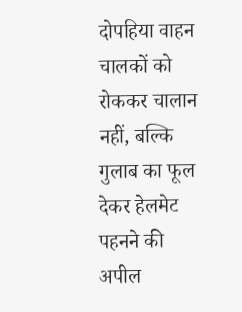दोपहिया वाहन चालकों को रोककर चालान नहीं, बल्कि गुलाब का फूल देकर हेलमेट पहनने की अपील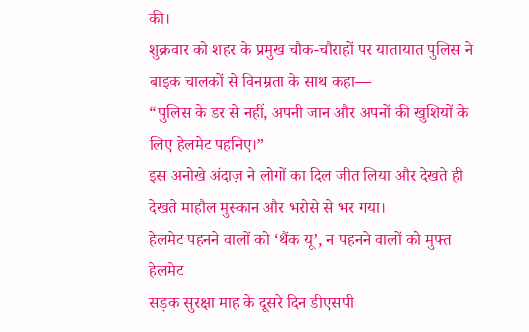की।
शुक्रवार को शहर के प्रमुख चौक-चौराहों पर यातायात पुलिस ने बाइक चालकों से विनम्रता के साथ कहा—
“पुलिस के डर से नहीं, अपनी जान और अपनों की खुशियों के लिए हेलमेट पहनिए।”
इस अनोखे अंदाज़ ने लोगों का दिल जीत लिया और देखते ही देखते माहौल मुस्कान और भरोसे से भर गया।
हेलमेट पहनने वालों को ‘थैंक यू’, न पहनने वालों को मुफ्त हेलमेट
सड़क सुरक्षा माह के दूसरे दिन डीएसपी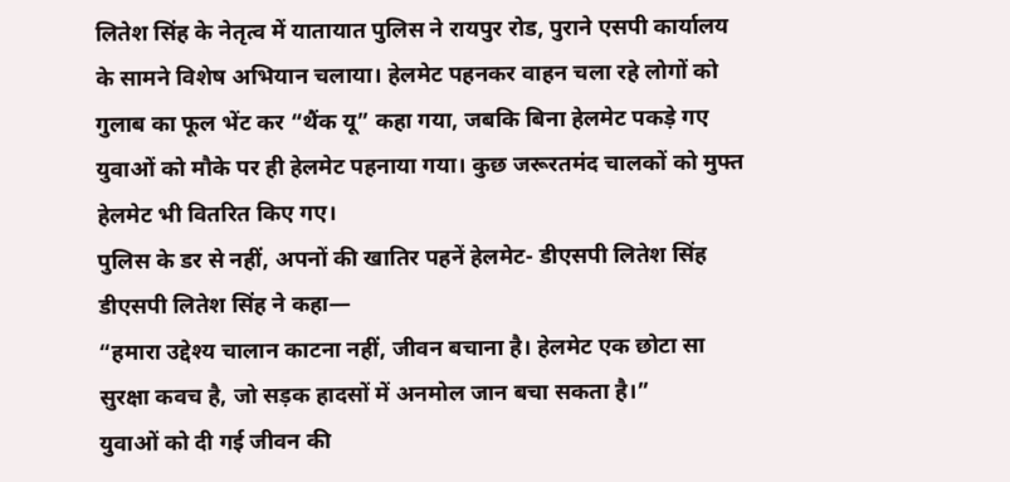लितेश सिंह के नेतृत्व में यातायात पुलिस ने रायपुर रोड, पुराने एसपी कार्यालय के सामने विशेष अभियान चलाया। हेलमेट पहनकर वाहन चला रहे लोगों को गुलाब का फूल भेंट कर “थैंक यू” कहा गया, जबकि बिना हेलमेट पकड़े गए युवाओं को मौके पर ही हेलमेट पहनाया गया। कुछ जरूरतमंद चालकों को मुफ्त हेलमेट भी वितरित किए गए।
पुलिस के डर से नहीं, अपनों की खातिर पहनें हेलमेट- डीएसपी लितेश सिंह
डीएसपी लितेश सिंह ने कहा—
“हमारा उद्देश्य चालान काटना नहीं, जीवन बचाना है। हेलमेट एक छोटा सा सुरक्षा कवच है, जो सड़क हादसों में अनमोल जान बचा सकता है।”
युवाओं को दी गई जीवन की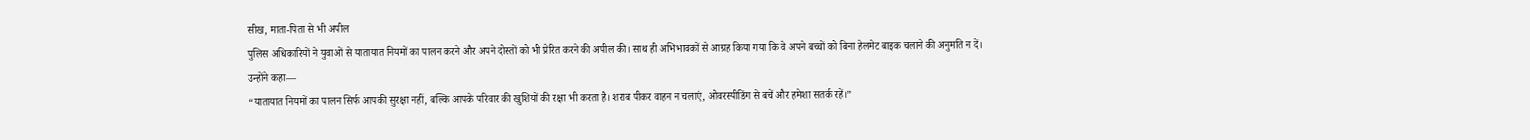सीख, माता-पिता से भी अपील
पुलिस अधिकारियों ने युवाओं से यातायात नियमों का पालन करने और अपने दोस्तों को भी प्रेरित करने की अपील की। साथ ही अभिभावकों से आग्रह किया गया कि वे अपने बच्चों को बिना हेलमेट बाइक चलाने की अनुमति न दें।
उन्होंने कहा—
“यातायात नियमों का पालन सिर्फ आपकी सुरक्षा नहीं, बल्कि आपके परिवार की खुशियों की रक्षा भी करता है। शराब पीकर वाहन न चलाएं, ओवरस्पीडिंग से बचें और हमेशा सतर्क रहें।”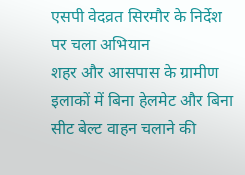एसपी वेदव्रत सिरमौर के निर्देश पर चला अभियान
शहर और आसपास के ग्रामीण इलाकों में बिना हेलमेट और बिना सीट बेल्ट वाहन चलाने की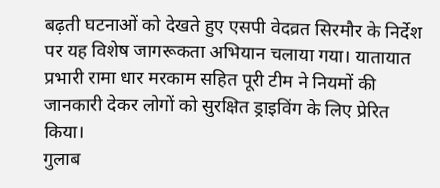बढ़ती घटनाओं को देखते हुए एसपी वेदव्रत सिरमौर के निर्देश पर यह विशेष जागरूकता अभियान चलाया गया। यातायात प्रभारी रामा धार मरकाम सहित पूरी टीम ने नियमों की जानकारी देकर लोगों को सुरक्षित ड्राइविंग के लिए प्रेरित किया।
गुलाब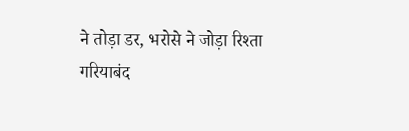ने तोड़ा डर, भरोसे ने जोड़ा रिश्ता
गरियाबंद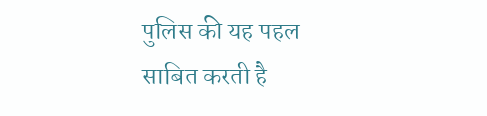पुलिस की यह पहल साबित करती है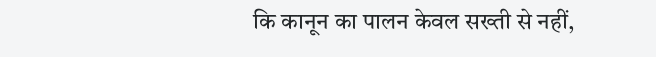कि कानून का पालन केवल सख्ती से नहीं,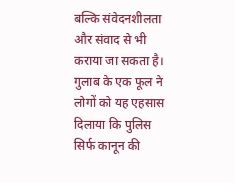बल्कि संवेदनशीलता और संवाद से भी कराया जा सकता है।
गुलाब के एक फूल ने लोगों को यह एहसास दिलाया कि पुलिस सिर्फ कानून की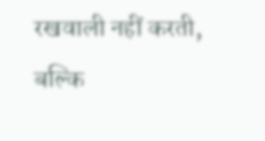रखवाली नहीं करती, बल्कि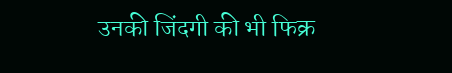उनकी जिंदगी की भी फिक्र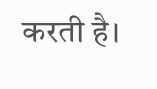करती है।